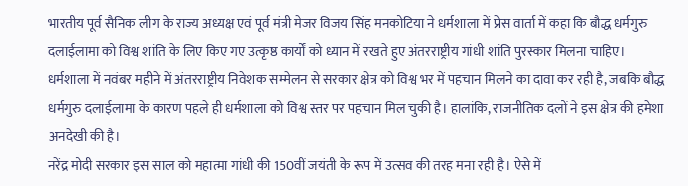भारतीय पूर्व सैनिक लीग के राज्य अध्यक्ष एवं पूर्व मंत्री मेजर विजय सिंह मनकोटिया ने धर्मशाला में प्रेस वार्ता में कहा कि बौद्ध धर्मगुरु दलाईलामा को विश्व शांति के लिए किए गए उत्कृष्ठ कार्यों को ध्यान में रखते हुए अंतरराष्ट्रीय गांधी शांति पुरस्कार मिलना चाहिए। धर्मशाला में नवंबर महीने में अंतरराष्ट्रीय निवेशक सम्मेलन से सरकार क्षेत्र को विश्व भर में पहचान मिलने का दावा कर रही है, जबकि बौद्ध धर्मगुरु दलाईलामा के कारण पहले ही धर्मशाला को विश्व स्तर पर पहचान मिल चुकी है। हालांकि, राजनीतिक दलों ने इस क्षेत्र की हमेशा अनदेखी की है।
नरेंद्र मोदी सरकार इस साल को महात्मा गांधी की 150वीं जयंती के रूप में उत्सव की तरह मना रही है। ऐसे में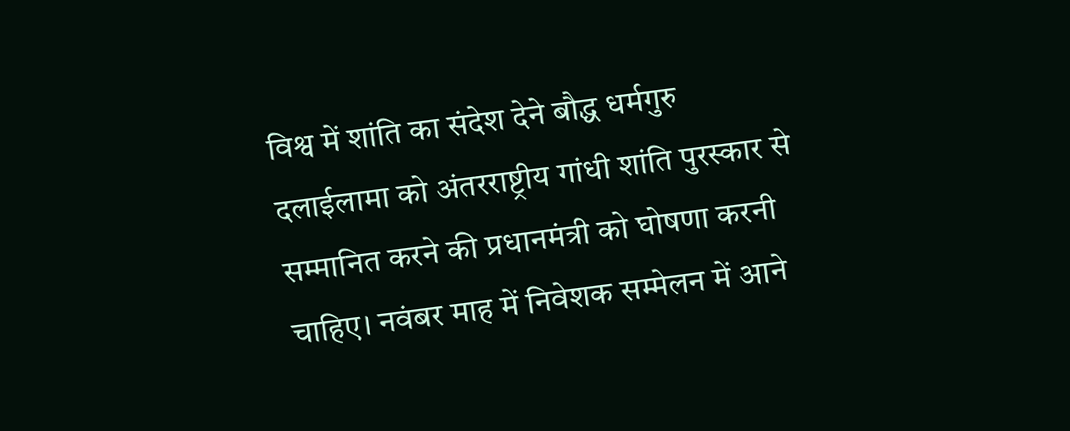विश्व में शांति का संदेश देने बौद्ध धर्मगुरु दलाईलामा को अंतरराष्ट्रीय गांधी शांति पुरस्कार से सम्मानित करने की प्रधानमंत्री को घोषणा करनी चाहिए। नवंबर माह में निवेशक सम्मेलन में आने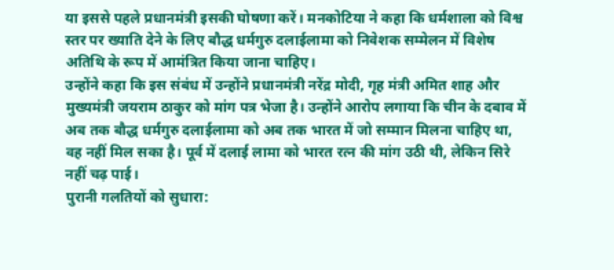या इससे पहले प्रधानमंत्री इसकी घोषणा करें। मनकोटिया ने कहा कि धर्मशाला को विश्व स्तर पर ख्याति देने के लिए बौद्ध धर्मगुरु दलाईलामा को निवेशक सम्मेलन में विशेष अतिथि के रूप में आमंत्रित किया जाना चाहिए।
उन्होंने कहा कि इस संबंध में उन्होंने प्रधानमंत्री नरेंद्र मोदी, गृह मंत्री अमित शाह और मुख्यमंत्री जयराम ठाकुर को मांग पत्र भेजा है। उन्होंने आरोप लगाया कि चीन के दबाव में अब तक बौद्ध धर्मगुरु दलाईलामा को अब तक भारत में जो सम्मान मिलना चाहिए था, वह नहीं मिल सका है। पूर्व में दलाई लामा को भारत रत्न की मांग उठी थी, लेकिन सिरे नहीं चढ़ पाई।
पुरानी गलतियों को सुधारा: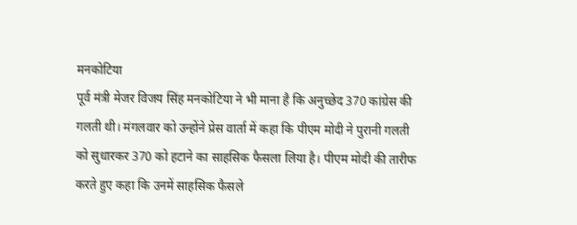मनकोटिया
पूर्व मंत्री मेजर विजय सिंह मनकोटिया ने भी माना है कि अनुच्छेद 370 कांग्रेस की गलती थी। मंगलवार को उन्होंने प्रेस वार्ता में कहा कि पीएम मोदी ने पुरानी गलती को सुधारकर 370 को हटाने का साहसिक फैसला लिया है। पीएम मोदी की तारीफ करते हुए कहा कि उनमें साहसिक फैसले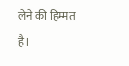लेने की हिम्मत है।